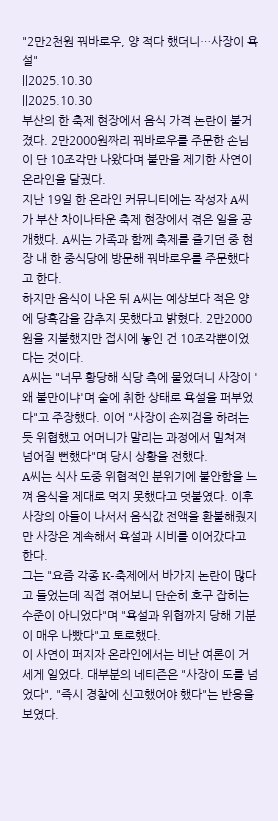"2만2천원 꿔바로우, 양 적다 했더니…사장이 욕설"
||2025.10.30
||2025.10.30
부산의 한 축제 현장에서 음식 가격 논란이 불거졌다. 2만2000원짜리 꿔바로우를 주문한 손님이 단 10조각만 나왔다며 불만을 제기한 사연이 온라인을 달궜다.
지난 19일 한 온라인 커뮤니티에는 작성자 A씨가 부산 차이나타운 축제 현장에서 겪은 일을 공개했다. A씨는 가족과 함께 축제를 즐기던 중 현장 내 한 중식당에 방문해 꿔바로우를 주문했다고 한다.
하지만 음식이 나온 뒤 A씨는 예상보다 적은 양에 당혹감을 감추지 못했다고 밝혔다. 2만2000원을 지불했지만 접시에 놓인 건 10조각뿐이었다는 것이다.
A씨는 "너무 황당해 식당 측에 물었더니 사장이 '왜 불만이냐'며 술에 취한 상태로 욕설을 퍼부었다"고 주장했다. 이어 "사장이 손찌검을 하려는 듯 위협했고 어머니가 말리는 과정에서 밀쳐져 넘어질 뻔했다"며 당시 상황을 전했다.
A씨는 식사 도중 위협적인 분위기에 불안함을 느껴 음식을 제대로 먹지 못했다고 덧붙였다. 이후 사장의 아들이 나서서 음식값 전액을 환불해줬지만 사장은 계속해서 욕설과 시비를 이어갔다고 한다.
그는 "요즘 각종 K-축제에서 바가지 논란이 많다고 들었는데 직접 겪어보니 단순히 호구 잡히는 수준이 아니었다"며 "욕설과 위협까지 당해 기분이 매우 나빴다"고 토로했다.
이 사연이 퍼지자 온라인에서는 비난 여론이 거세게 일었다. 대부분의 네티즌은 "사장이 도를 넘었다", "즉시 경찰에 신고했어야 했다"는 반응을 보였다.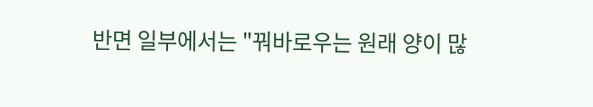반면 일부에서는 "꿔바로우는 원래 양이 많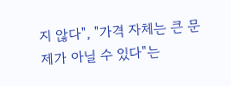지 않다", "가격 자체는 큰 문제가 아닐 수 있다"는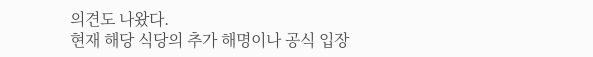의견도 나왔다.
현재 해당 식당의 추가 해명이나 공식 입장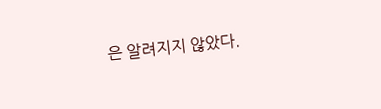은 알려지지 않았다.